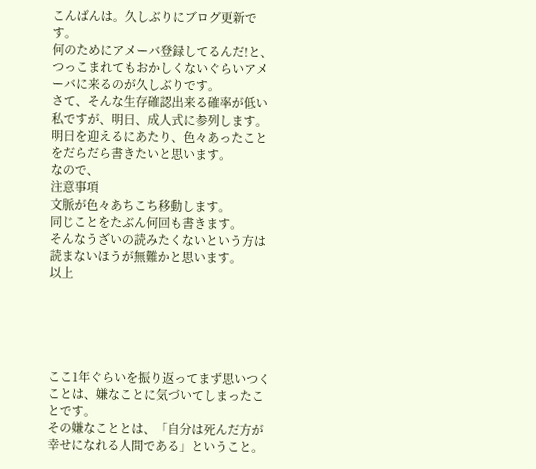こんばんは。久しぶりにブログ更新です。
何のためにアメーバ登録してるんだ!と、つっこまれてもおかしくないぐらいアメーバに来るのが久しぶりです。
さて、そんな生存確認出来る確率が低い私ですが、明日、成人式に参列します。
明日を迎えるにあたり、色々あったことをだらだら書きたいと思います。
なので、
注意事項
文脈が色々あちこち移動します。
同じことをたぶん何回も書きます。
そんなうざいの読みたくないという方は読まないほうが無難かと思います。
以上





ここ1年ぐらいを振り返ってまず思いつくことは、嫌なことに気づいてしまったことです。
その嫌なこととは、「自分は死んだ方が幸せになれる人間である」ということ。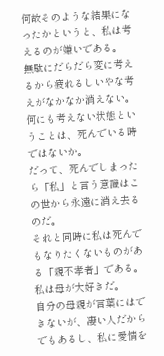何故そのような結果になったかというと、私は考えるのが嫌いである。
無駄にだらだら変に考えるから疲れるしいやな考えがなかなか消えない。
何にも考えない状態ということは、死んでいる時ではないか。
だって、死んでしまったら「私」と言う意識はこの世から永遠に消え去るのだ。
それと同時に私は死んでもなりたくないものがある「親不孝者」である。
私は母が大好きだ。
自分の母親が言葉にはできないが、凄い人だからでもあるし、私に愛情を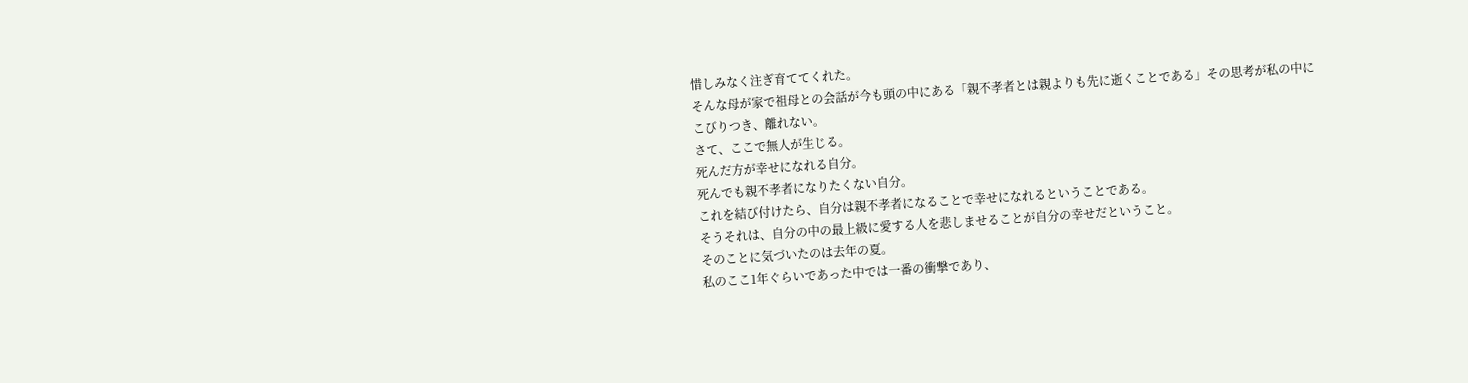惜しみなく注ぎ育ててくれた。
そんな母が家で祖母との会話が今も頭の中にある「親不孝者とは親よりも先に逝くことである」その思考が私の中にこびりつき、離れない。
さて、ここで無人が生じる。
死んだ方が幸せになれる自分。
死んでも親不孝者になりたくない自分。
これを結び付けたら、自分は親不孝者になることで幸せになれるということである。
そうそれは、自分の中の最上級に愛する人を悲しませることが自分の幸せだということ。
そのことに気づいたのは去年の夏。
私のここ1年ぐらいであった中では一番の衝撃であり、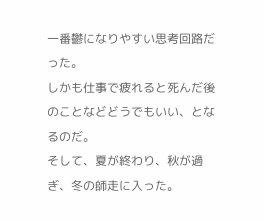一番鬱になりやすい思考回路だった。
しかも仕事で疲れると死んだ後のことなどどうでもいい、となるのだ。
そして、夏が終わり、秋が過ぎ、冬の師走に入った。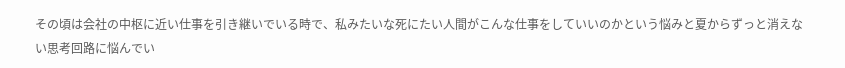その頃は会社の中枢に近い仕事を引き継いでいる時で、私みたいな死にたい人間がこんな仕事をしていいのかという悩みと夏からずっと消えない思考回路に悩んでい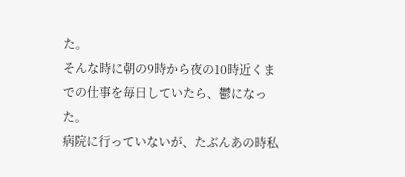た。
そんな時に朝の9時から夜の10時近くまでの仕事を毎日していたら、鬱になった。
病院に行っていないが、たぶんあの時私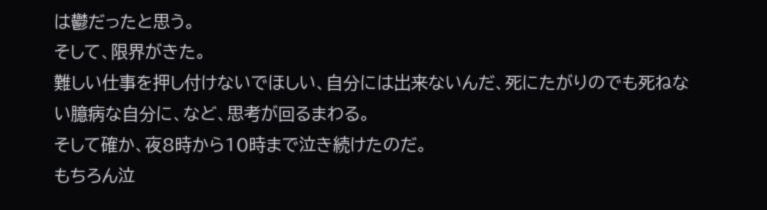は鬱だったと思う。
そして、限界がきた。
難しい仕事を押し付けないでほしい、自分には出来ないんだ、死にたがりのでも死ねない臆病な自分に、など、思考が回るまわる。
そして確か、夜8時から10時まで泣き続けたのだ。
もちろん泣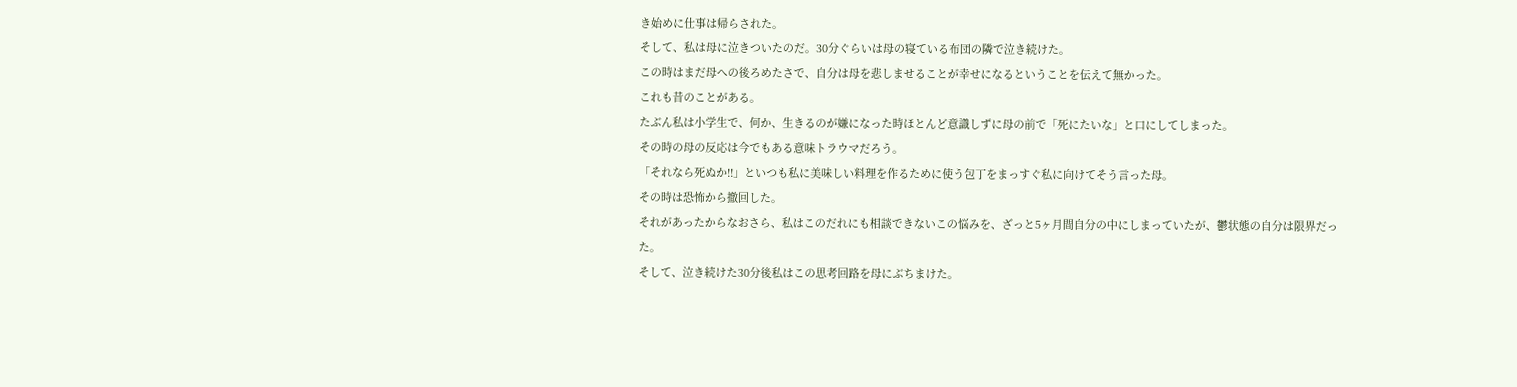き始めに仕事は帰らされた。
そして、私は母に泣きついたのだ。30分ぐらいは母の寝ている布団の隣で泣き続けた。
この時はまだ母への後ろめたさで、自分は母を悲しませることが幸せになるということを伝えて無かった。
これも昔のことがある。
たぶん私は小学生で、何か、生きるのが嫌になった時ほとんど意識しずに母の前で「死にたいな」と口にしてしまった。
その時の母の反応は今でもある意味トラウマだろう。
「それなら死ぬか!!」といつも私に美味しい料理を作るために使う包丁をまっすぐ私に向けてそう言った母。
その時は恐怖から撤回した。
それがあったからなおさら、私はこのだれにも相談できないこの悩みを、ざっと5ヶ月間自分の中にしまっていたが、鬱状態の自分は限界だった。
そして、泣き続けた30分後私はこの思考回路を母にぶちまけた。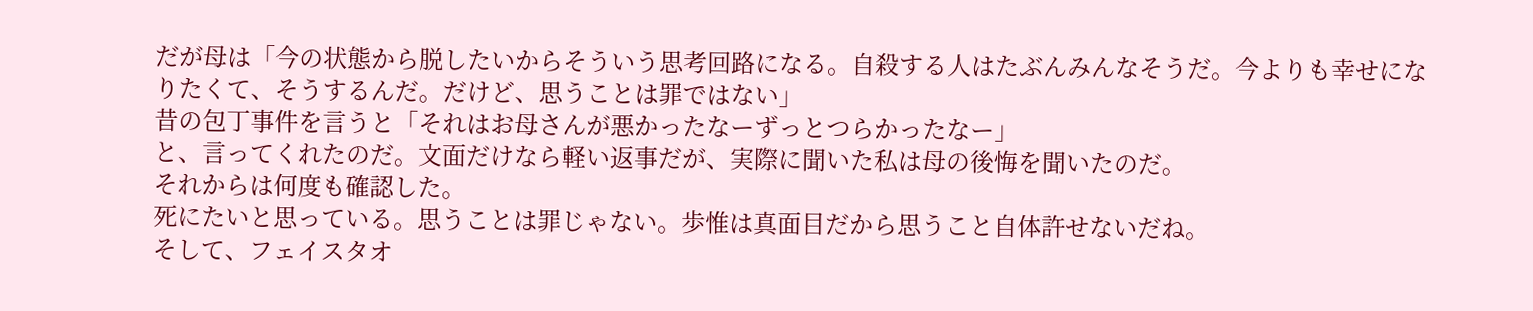だが母は「今の状態から脱したいからそういう思考回路になる。自殺する人はたぶんみんなそうだ。今よりも幸せになりたくて、そうするんだ。だけど、思うことは罪ではない」
昔の包丁事件を言うと「それはお母さんが悪かったなーずっとつらかったなー」
と、言ってくれたのだ。文面だけなら軽い返事だが、実際に聞いた私は母の後悔を聞いたのだ。
それからは何度も確認した。
死にたいと思っている。思うことは罪じゃない。歩惟は真面目だから思うこと自体許せないだね。
そして、フェイスタオ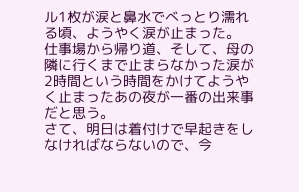ル1枚が涙と鼻水でべっとり濡れる頃、ようやく涙が止まった。
仕事場から帰り道、そして、母の隣に行くまで止まらなかった涙が2時間という時間をかけてようやく止まったあの夜が一番の出来事だと思う。
さて、明日は着付けで早起きをしなければならないので、今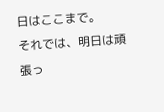日はここまで。
それでは、明日は頑張っ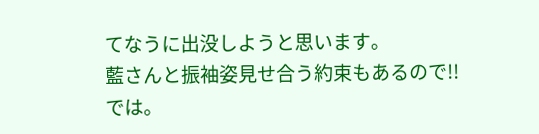てなうに出没しようと思います。
藍さんと振袖姿見せ合う約束もあるので!!
では。